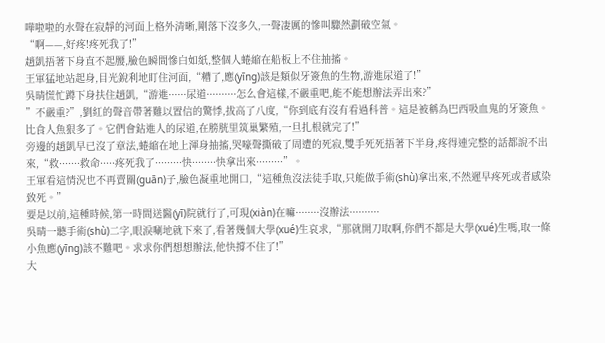嘩啦啦的水聲在寂靜的河面上格外清晰,剛落下沒多久,一聲凄厲的慘叫驟然劃破空氣。
“啊——,好疼!疼死我了!”
趙凱捂著下身直不起腰,臉色瞬間慘白如紙,整個人蜷縮在船板上不住抽搐。
王軍猛地站起身,目光銳利地盯住河面,“糟了,應(yīng)該是類似牙簽魚的生物,游進尿道了!”
吳晴慌忙蹲下身扶住趙凱,“游進······尿道··········怎么會這樣,不嚴重吧,能不能想辦法弄出來?”
”不嚴重?”,劉紅的聲音帶著難以置信的驚悸,拔高了八度,“你到底有沒有看過科普。這是被稱為巴西吸血鬼的牙簽魚。比食人魚狠多了。它們會鉆進人的尿道,在膀胱里筑巢繁殖,一旦扎根就完了!”
旁邊的趙凱早已沒了章法,蜷縮在地上渾身抽搐,哭嚎聲撕破了周遭的死寂,雙手死死捂著下半身,疼得連完整的話都說不出來,“救·······救命·····疼死我了·········快········快拿出來·········”。
王軍看這情況也不再賣關(guān)子,臉色凝重地開口,“這種魚沒法徒手取,只能做手術(shù)拿出來,不然遲早疼死或者感染致死。”
要是以前,這種時候,第一時間送醫(yī)院就行了,可現(xiàn)在嘛········沒辦法··········
吳晴一聽手術(shù)二字,眼淚唰地就下來了,看著幾個大學(xué)生哀求,“那就開刀取啊,你們不都是大學(xué)生嗎,取一條小魚應(yīng)該不難吧。求求你們想想辦法,他快撐不住了!”
大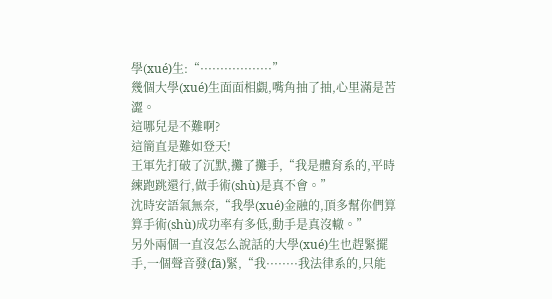學(xué)生:“··················”
幾個大學(xué)生面面相覷,嘴角抽了抽,心里滿是苦澀。
這哪兒是不難啊?
這簡直是難如登天!
王軍先打破了沉默,攤了攤手,“我是體育系的,平時練跑跳還行,做手術(shù)是真不會。”
沈時安語氣無奈,“我學(xué)金融的,頂多幫你們算算手術(shù)成功率有多低,動手是真沒轍。”
另外兩個一直沒怎么說話的大學(xué)生也趕緊擺手,一個聲音發(fā)緊,“我········我法律系的,只能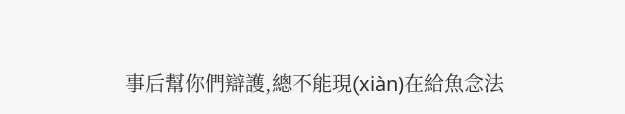事后幫你們辯護,總不能現(xiàn)在給魚念法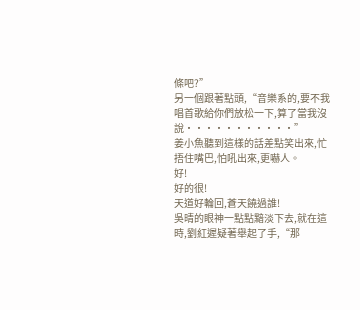條吧?”
另一個跟著點頭,“音樂系的,要不我唱首歌給你們放松一下,算了當我沒說···········”
姜小魚聽到這樣的話差點笑出來,忙捂住嘴巴,怕吼出來,更嚇人。
好!
好的很!
天道好輪回,蒼天饒過誰!
吳晴的眼神一點點黯淡下去,就在這時,劉紅遲疑著舉起了手,“那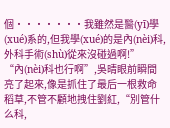個·······我雖然是醫(yī)學(xué)系的,但我學(xué)的是內(nèi)科,外科手術(shù)從來沒碰過啊!”
“內(nèi)科也行啊”,吳晴眼前瞬間亮了起來,像是抓住了最后一根救命稻草,不管不顧地拽住劉紅,“別管什么科,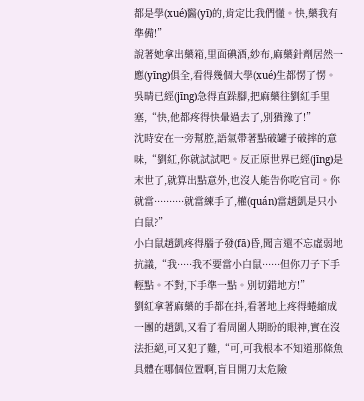都是學(xué)醫(yī)的,肯定比我們懂。快,藥我有準備!”
說著她拿出藥箱,里面碘酒,紗布,麻藥針劑居然一應(yīng)俱全,看得幾個大學(xué)生都愣了愣。
吳晴已經(jīng)急得直跺腳,把麻藥往劉紅手里塞,“快,他都疼得快暈過去了,別猶豫了!”
沈時安在一旁幫腔,語氣帶著點破罐子破摔的意味,“劉紅,你就試試吧。反正原世界已經(jīng)是末世了,就算出點意外,也沒人能告你吃官司。你就當··········就當練手了,權(quán)當趙凱是只小白鼠?”
小白鼠趙凱疼得腦子發(fā)昏,聞言還不忘虛弱地抗議,“我·····我不要當小白鼠······但你刀子下手輕點。不對,下手準一點。別切錯地方!”
劉紅拿著麻藥的手都在抖,看著地上疼得蜷縮成一團的趙凱,又看了看周圍人期盼的眼神,實在沒法拒絕,可又犯了難,“可,可我根本不知道那條魚具體在哪個位置啊,盲目開刀太危險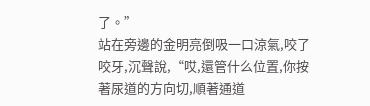了。”
站在旁邊的金明亮倒吸一口涼氣,咬了咬牙,沉聲說,“哎,還管什么位置,你按著尿道的方向切,順著通道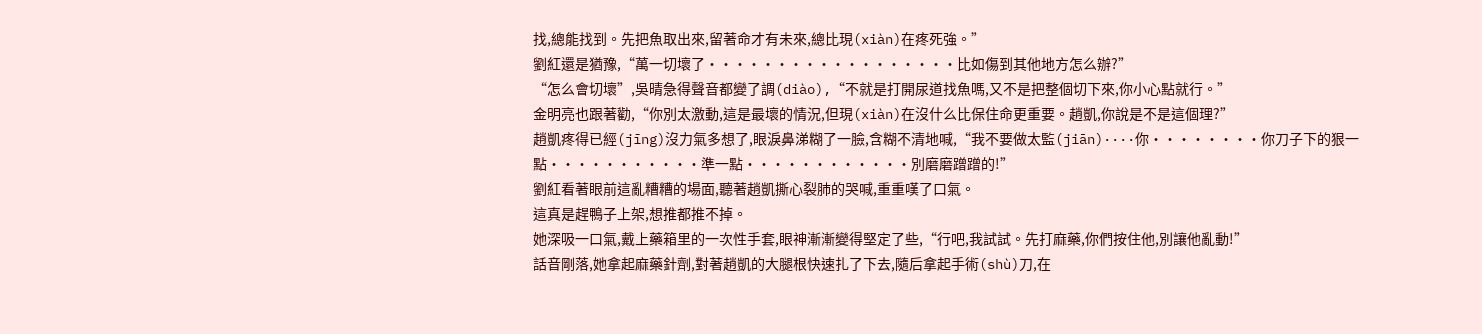找,總能找到。先把魚取出來,留著命才有未來,總比現(xiàn)在疼死強。”
劉紅還是猶豫,“萬一切壞了··················比如傷到其他地方怎么辦?”
“怎么會切壞”,吳晴急得聲音都變了調(diào),“不就是打開尿道找魚嗎,又不是把整個切下來,你小心點就行。”
金明亮也跟著勸,“你別太激動,這是最壞的情況,但現(xiàn)在沒什么比保住命更重要。趙凱,你說是不是這個理?”
趙凱疼得已經(jīng)沒力氣多想了,眼淚鼻涕糊了一臉,含糊不清地喊,“我不要做太監(jiān)····你········你刀子下的狠一點···········準一點············別磨磨蹭蹭的!”
劉紅看著眼前這亂糟糟的場面,聽著趙凱撕心裂肺的哭喊,重重嘆了口氣。
這真是趕鴨子上架,想推都推不掉。
她深吸一口氣,戴上藥箱里的一次性手套,眼神漸漸變得堅定了些,“行吧,我試試。先打麻藥,你們按住他,別讓他亂動!”
話音剛落,她拿起麻藥針劑,對著趙凱的大腿根快速扎了下去,隨后拿起手術(shù)刀,在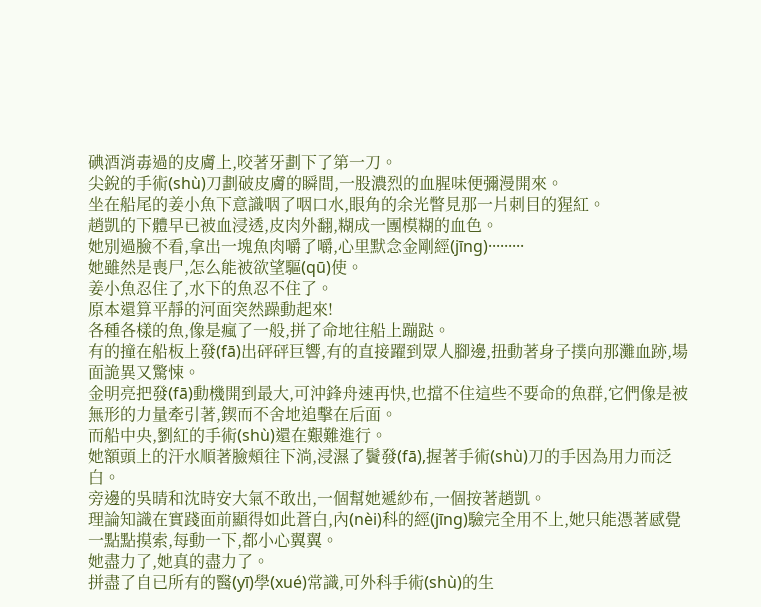碘酒消毒過的皮膚上,咬著牙劃下了第一刀。
尖銳的手術(shù)刀劃破皮膚的瞬間,一股濃烈的血腥味便彌漫開來。
坐在船尾的姜小魚下意識咽了咽口水,眼角的余光瞥見那一片刺目的猩紅。
趙凱的下體早已被血浸透,皮肉外翻,糊成一團模糊的血色。
她別過臉不看,拿出一塊魚肉嚼了嚼,心里默念金剛經(jīng)·········
她雖然是喪尸,怎么能被欲望驅(qū)使。
姜小魚忍住了,水下的魚忍不住了。
原本還算平靜的河面突然躁動起來!
各種各樣的魚,像是瘋了一般,拼了命地往船上蹦跶。
有的撞在船板上發(fā)出砰砰巨響,有的直接躍到眾人腳邊,扭動著身子撲向那灘血跡,場面詭異又驚悚。
金明亮把發(fā)動機開到最大,可沖鋒舟速再快,也擋不住這些不要命的魚群,它們像是被無形的力量牽引著,鍥而不舍地追擊在后面。
而船中央,劉紅的手術(shù)還在艱難進行。
她額頭上的汗水順著臉頰往下淌,浸濕了鬢發(fā),握著手術(shù)刀的手因為用力而泛白。
旁邊的吳晴和沈時安大氣不敢出,一個幫她遞紗布,一個按著趙凱。
理論知識在實踐面前顯得如此蒼白,內(nèi)科的經(jīng)驗完全用不上,她只能憑著感覺一點點摸索,每動一下,都小心翼翼。
她盡力了,她真的盡力了。
拼盡了自已所有的醫(yī)學(xué)常識,可外科手術(shù)的生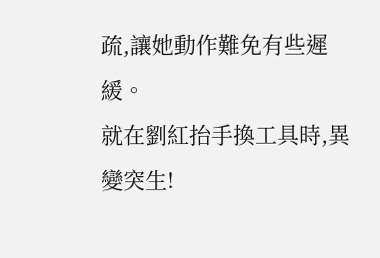疏,讓她動作難免有些遲緩。
就在劉紅抬手換工具時,異變突生!